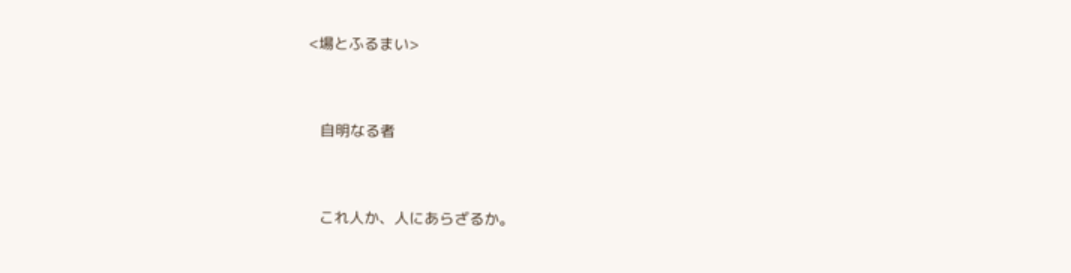<場とふるまい>


   自明なる者


   これ人か、人にあらざるか。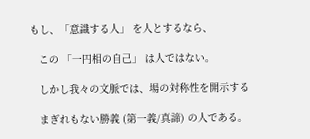もし、「意識する人」 を人とするなら、

   この 「一円相の自己」 は人ではない。

   しかし我々の文脈では、場の対称性を開示する

   まぎれもない勝義 (第一義/真諦) の人である。